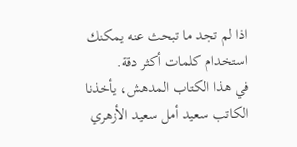اذا لم تجد ما تبحث عنه يمكنك استخدام كلمات أكثر دقة.
في هذا الكتاب المدهش، يأخذنا الكاتب سعيد أمل سعيد الأزهري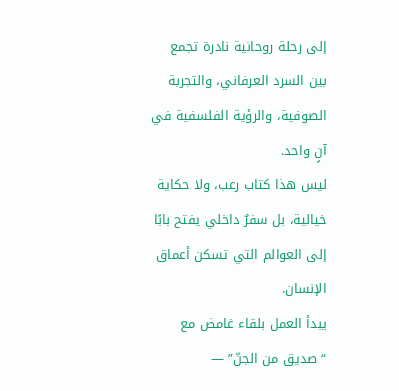إلى رحلة روحانية نادرة تجمع بين السرد العرفاني، والتجربة الصوفية، والرؤية الفلسفية في آنٍ واحد.
ليس هذا كتاب رعب، ولا حكاية خيالية، بل سفرٌ داخلي يفتح بابًا إلى العوالم التي تسكن أعماق الإنسان.
يبدأ العمل بلقاء غامض مع “صديق من الجنّ” —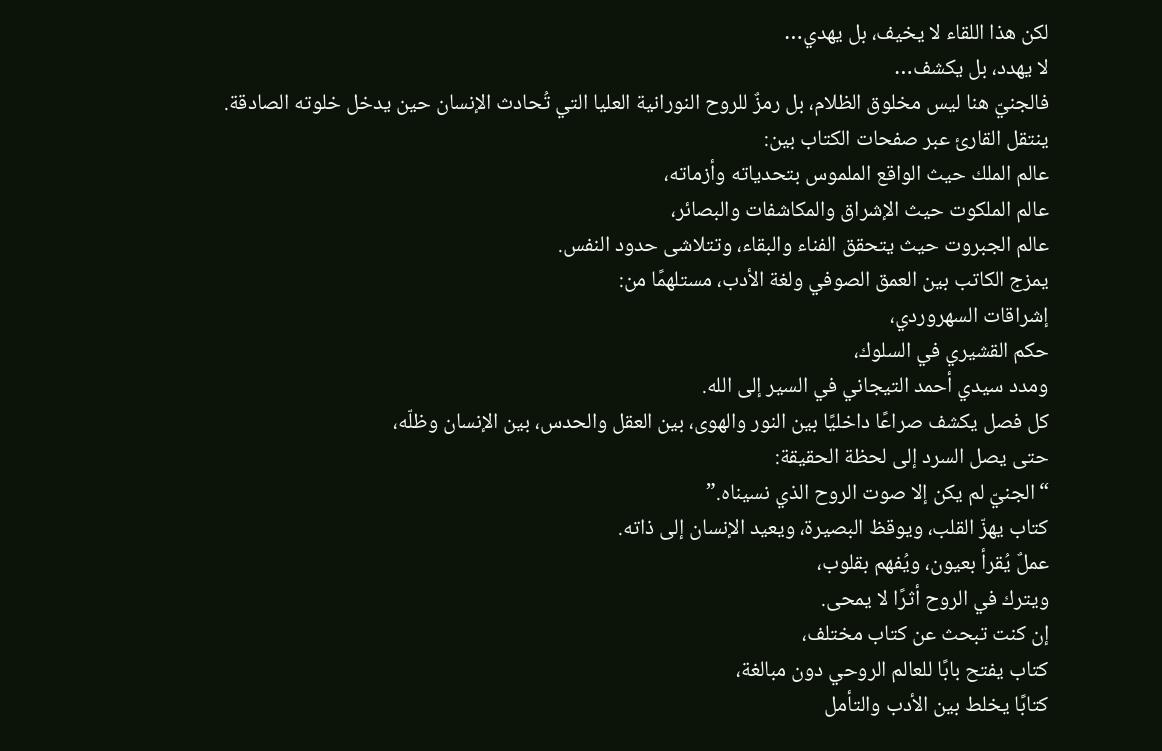لكن هذا اللقاء لا يخيف، بل يهدي…
لا يهدد، بل يكشف…
فالجنيّ هنا ليس مخلوق الظلام، بل رمزٌ للروح النورانية العليا التي تُحادث الإنسان حين يدخل خلوته الصادقة.
ينتقل القارئ عبر صفحات الكتاب بين:
عالم الملك حيث الواقع الملموس بتحدياته وأزماته،
عالم الملكوت حيث الإشراق والمكاشفات والبصائر،
عالم الجبروت حيث يتحقق الفناء والبقاء، وتتلاشى حدود النفس.
يمزج الكاتب بين العمق الصوفي ولغة الأدب، مستلهمًا من:
إشراقات السهروردي،
حكم القشيري في السلوك،
ومدد سيدي أحمد التيجاني في السير إلى الله.
كل فصل يكشف صراعًا داخليًا بين النور والهوى، بين العقل والحدس، بين الإنسان وظلّه،
حتى يصل السرد إلى لحظة الحقيقة:
“الجنيّ لم يكن إلا صوت الروح الذي نسيناه.”
كتاب يهزّ القلب، ويوقظ البصيرة، ويعيد الإنسان إلى ذاته.
عملٌ يُقرأ بعيون، ويُفهم بقلوب،
ويترك في الروح أثرًا لا يمحى.
إن كنت تبحث عن كتاب مختلف،
كتاب يفتح بابًا للعالم الروحي دون مبالغة،
كتابًا يخلط بين الأدب والتأمل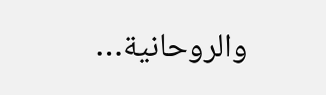والروحانية…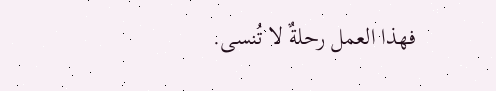فهذا العمل رحلةٌ لا تُنسى.